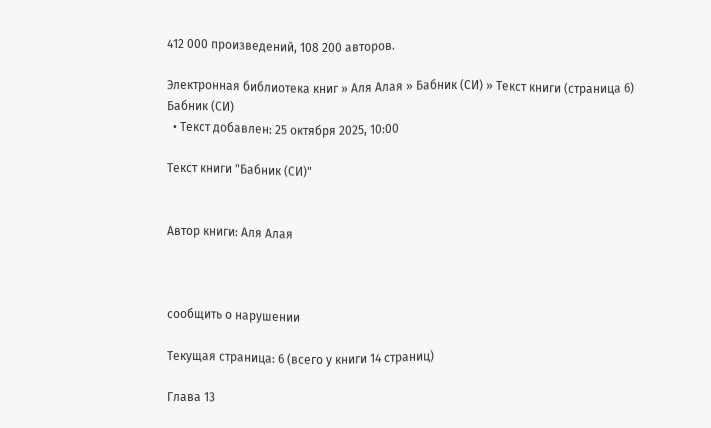412 000 произведений, 108 200 авторов.

Электронная библиотека книг » Аля Алая » Бабник (СИ) » Текст книги (страница 6)
Бабник (СИ)
  • Текст добавлен: 25 октября 2025, 10:00

Текст книги "Бабник (СИ)"


Автор книги: Аля Алая



сообщить о нарушении

Текущая страница: 6 (всего у книги 14 страниц)

Глава 13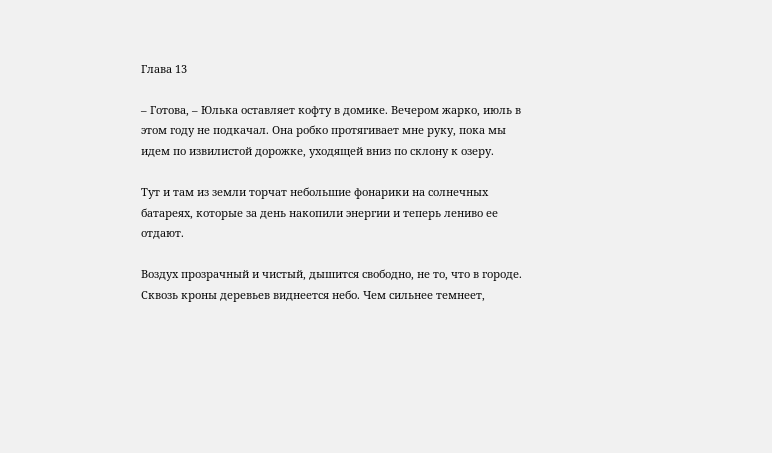Глава 13

– Готова, – Юлька оставляет кофту в домике. Вечером жарко, июль в этом году не подкачал. Она робко протягивает мне руку, пока мы идем по извилистой дорожке, уходящей вниз по склону к озеру.

Тут и там из земли торчат небольшие фонарики на солнечных батареях, которые за день накопили энергии и теперь лениво ее отдают.

Воздух прозрачный и чистый, дышится свободно, не то, что в городе. Сквозь кроны деревьев виднеется небо. Чем сильнее темнеет,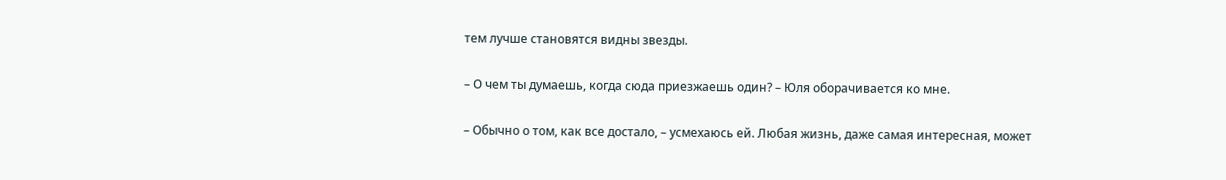тем лучше становятся видны звезды.

– О чем ты думаешь, когда сюда приезжаешь один? – Юля оборачивается ко мне.

– Обычно о том, как все достало, – усмехаюсь ей. Любая жизнь, даже самая интересная, может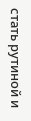стать рутиной и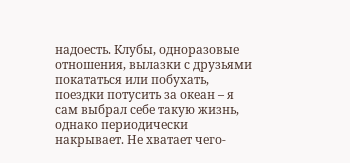надоесть. Клубы, одноразовые отношения, вылазки с друзьями покататься или побухать, поездки потусить за океан – я сам выбрал себе такую жизнь, однако периодически накрывает. Не хватает чего-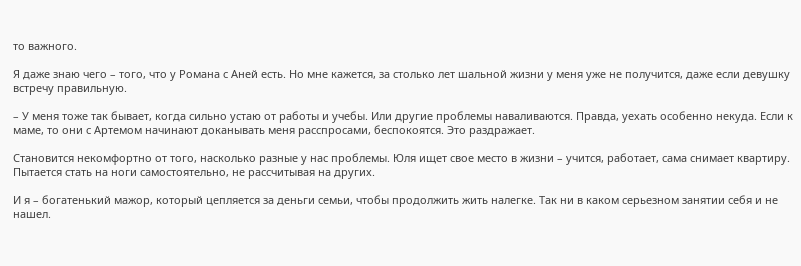то важного.

Я даже знаю чего – того, что у Романа с Аней есть. Но мне кажется, за столько лет шальной жизни у меня уже не получится, даже если девушку встречу правильную.

– У меня тоже так бывает, когда сильно устаю от работы и учебы. Или другие проблемы наваливаются. Правда, уехать особенно некуда. Если к маме, то они с Артемом начинают доканывать меня расспросами, беспокоятся. Это раздражает.

Становится некомфортно от того, насколько разные у нас проблемы. Юля ищет свое место в жизни – учится, работает, сама снимает квартиру. Пытается стать на ноги самостоятельно, не рассчитывая на других.

И я – богатенький мажор, который цепляется за деньги семьи, чтобы продолжить жить налегке. Так ни в каком серьезном занятии себя и не нашел.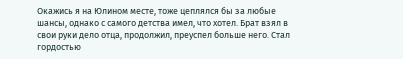Окажись я на Юлином месте, тоже цеплялся бы за любые шансы, однако с самого детства имел, что хотел. Брат взял в свои руки дело отца, продолжил, преуспел больше него. Стал гордостью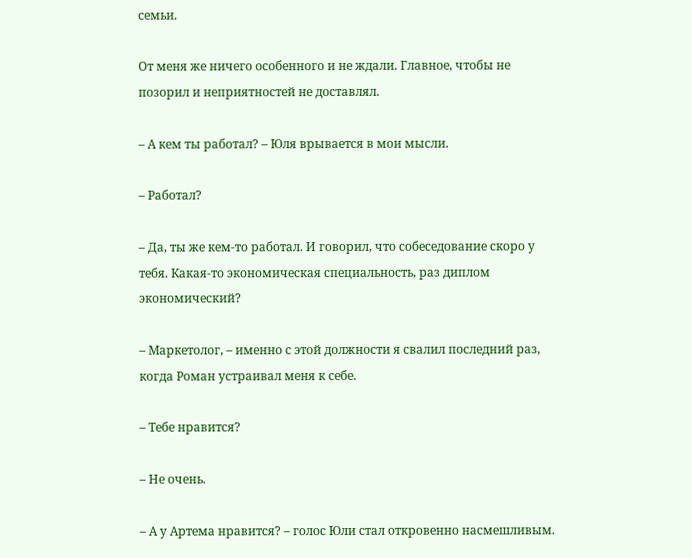семьи.

От меня же ничего особенного и не ждали. Главное, чтобы не позорил и неприятностей не доставлял.

– А кем ты работал? – Юля врывается в мои мысли.

– Работал?

– Да, ты же кем-то работал. И говорил, что собеседование скоро у тебя. Какая-то экономическая специальность, раз диплом экономический?

– Маркетолог, – именно с этой должности я свалил последний раз, когда Роман устраивал меня к себе.

– Тебе нравится?

– Не очень.

– А у Артема нравится? – голос Юли стал откровенно насмешливым.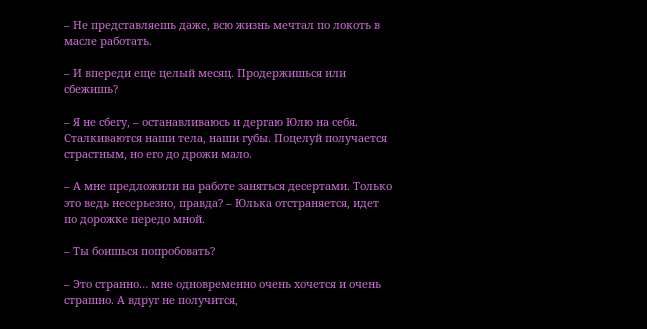– Не представляешь даже, всю жизнь мечтал по локоть в масле работать.

– И впереди еще целый месяц. Продержишься или сбежишь?

– Я не сбегу, – останавливаюсь и дергаю Юлю на себя. Сталкиваются наши тела, наши губы. Поцелуй получается страстным, но его до дрожи мало.

– А мне предложили на работе заняться десертами. Только это ведь несерьезно, правда? – Юлька отстраняется, идет по дорожке передо мной.

– Ты боишься попробовать?

– Это странно… мне одновременно очень хочется и очень страшно. А вдруг не получится,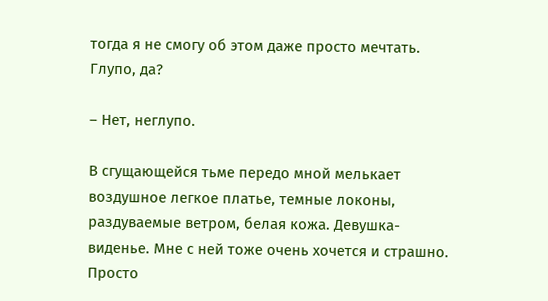тогда я не смогу об этом даже просто мечтать. Глупо, да?

– Нет, неглупо.

В сгущающейся тьме передо мной мелькает воздушное легкое платье, темные локоны, раздуваемые ветром, белая кожа. Девушка-виденье. Мне с ней тоже очень хочется и страшно. Просто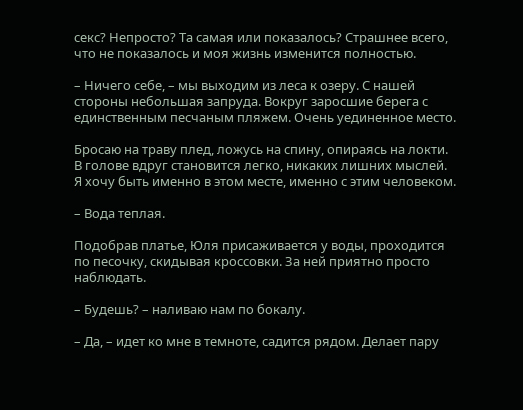секс? Непросто? Та самая или показалось? Страшнее всего, что не показалось и моя жизнь изменится полностью.

– Ничего себе, – мы выходим из леса к озеру. С нашей стороны небольшая запруда. Вокруг заросшие берега с единственным песчаным пляжем. Очень уединенное место.

Бросаю на траву плед, ложусь на спину, опираясь на локти. В голове вдруг становится легко, никаких лишних мыслей. Я хочу быть именно в этом месте, именно с этим человеком.

– Вода теплая.

Подобрав платье, Юля присаживается у воды, проходится по песочку, скидывая кроссовки. За ней приятно просто наблюдать.

– Будешь? – наливаю нам по бокалу.

– Да, – идет ко мне в темноте, садится рядом. Делает пару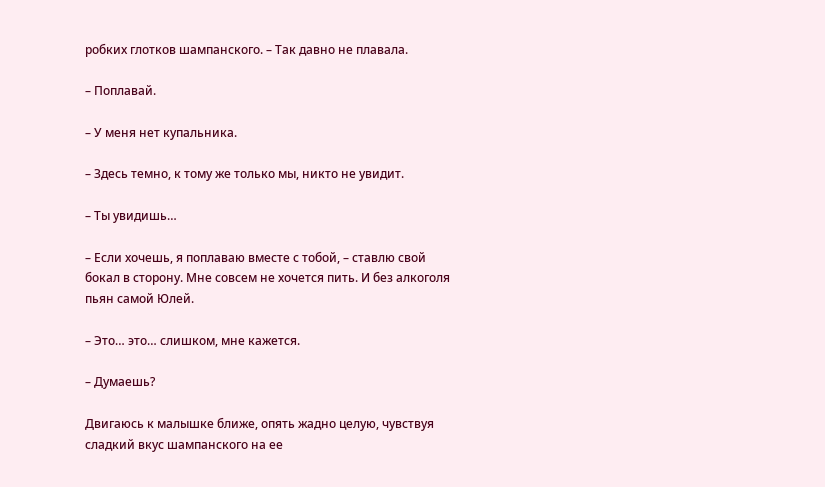робких глотков шампанского. – Так давно не плавала.

– Поплавай.

– У меня нет купальника.

– Здесь темно, к тому же только мы, никто не увидит.

– Ты увидишь…

– Если хочешь, я поплаваю вместе с тобой, – ставлю свой бокал в сторону. Мне совсем не хочется пить. И без алкоголя пьян самой Юлей.

– Это… это… слишком, мне кажется.

– Думаешь?

Двигаюсь к малышке ближе, опять жадно целую, чувствуя сладкий вкус шампанского на ее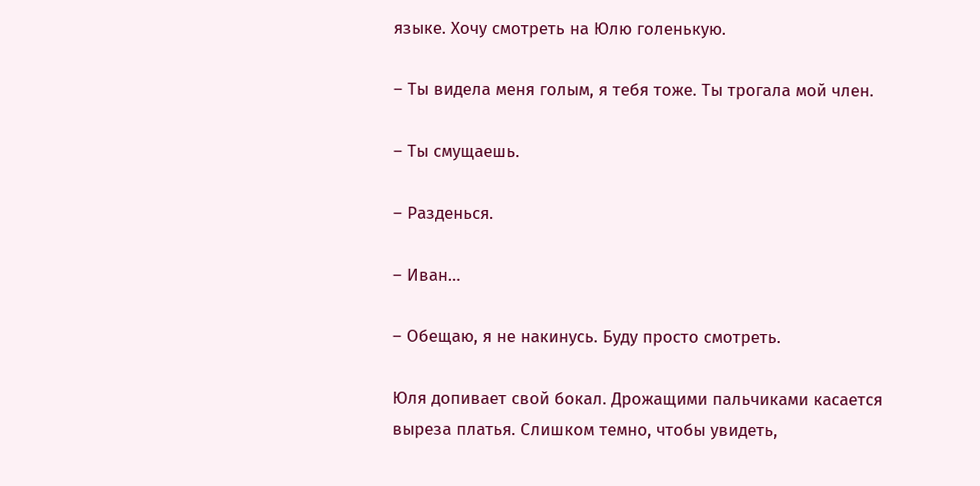языке. Хочу смотреть на Юлю голенькую.

– Ты видела меня голым, я тебя тоже. Ты трогала мой член.

– Ты смущаешь.

– Разденься.

– Иван…

– Обещаю, я не накинусь. Буду просто смотреть.

Юля допивает свой бокал. Дрожащими пальчиками касается выреза платья. Слишком темно, чтобы увидеть,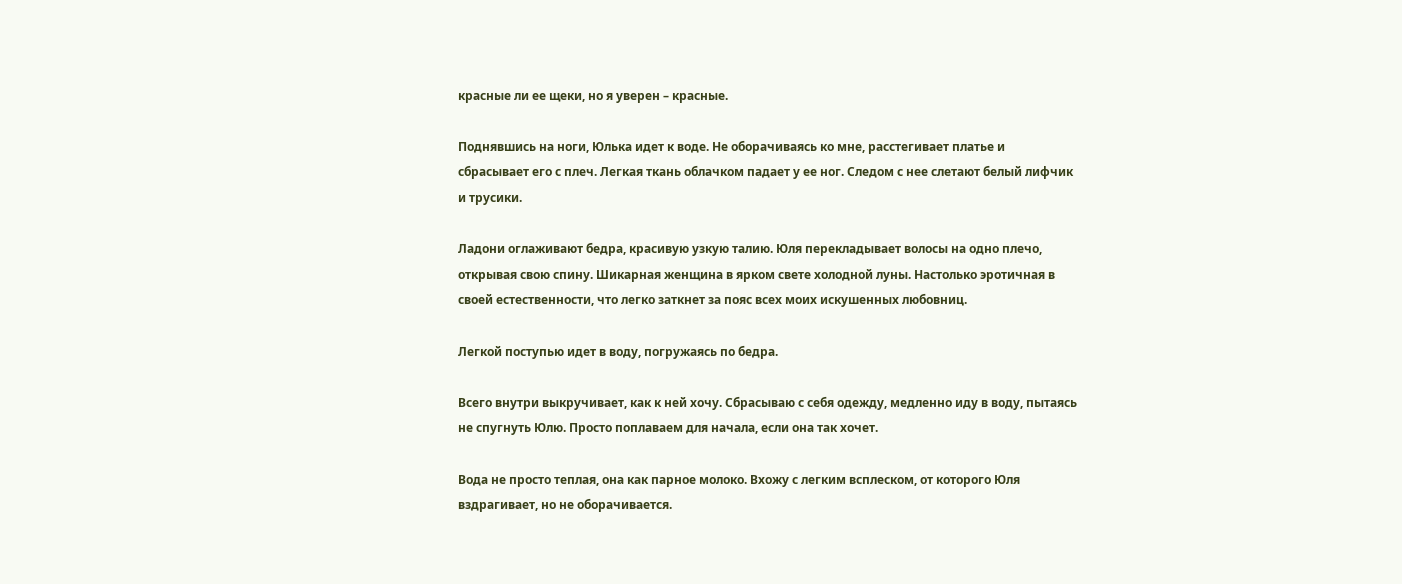красные ли ее щеки, но я уверен – красные.

Поднявшись на ноги, Юлька идет к воде. Не оборачиваясь ко мне, расстегивает платье и сбрасывает его с плеч. Легкая ткань облачком падает у ее ног. Следом с нее слетают белый лифчик и трусики.

Ладони оглаживают бедра, красивую узкую талию. Юля перекладывает волосы на одно плечо, открывая свою спину. Шикарная женщина в ярком свете холодной луны. Настолько эротичная в своей естественности, что легко заткнет за пояс всех моих искушенных любовниц.

Легкой поступью идет в воду, погружаясь по бедра.

Всего внутри выкручивает, как к ней хочу. Сбрасываю с себя одежду, медленно иду в воду, пытаясь не спугнуть Юлю. Просто поплаваем для начала, если она так хочет.

Вода не просто теплая, она как парное молоко. Вхожу с легким всплеском, от которого Юля вздрагивает, но не оборачивается.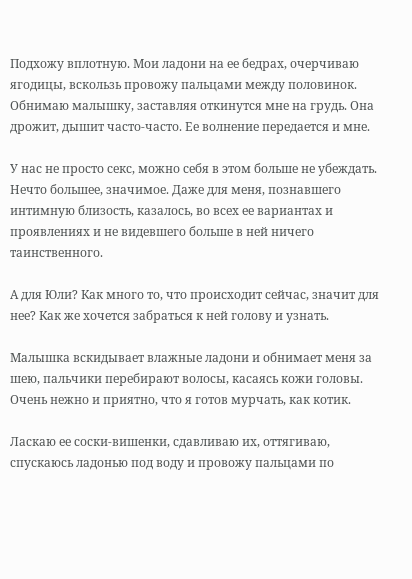Подхожу вплотную. Мои ладони на ее бедрах, очерчиваю ягодицы, вскользь провожу пальцами между половинок. Обнимаю малышку, заставляя откинутся мне на грудь. Она дрожит, дышит часто-часто. Ее волнение передается и мне.

У нас не просто секс, можно себя в этом больше не убеждать. Нечто большее, значимое. Даже для меня, познавшего интимную близость, казалось, во всех ее вариантах и проявлениях и не видевшего больше в ней ничего таинственного.

А для Юли? Как много то, что происходит сейчас, значит для нее? Как же хочется забраться к ней голову и узнать.

Малышка вскидывает влажные ладони и обнимает меня за шею, пальчики перебирают волосы, касаясь кожи головы. Очень нежно и приятно, что я готов мурчать, как котик.

Ласкаю ее соски-вишенки, сдавливаю их, оттягиваю, спускаюсь ладонью под воду и провожу пальцами по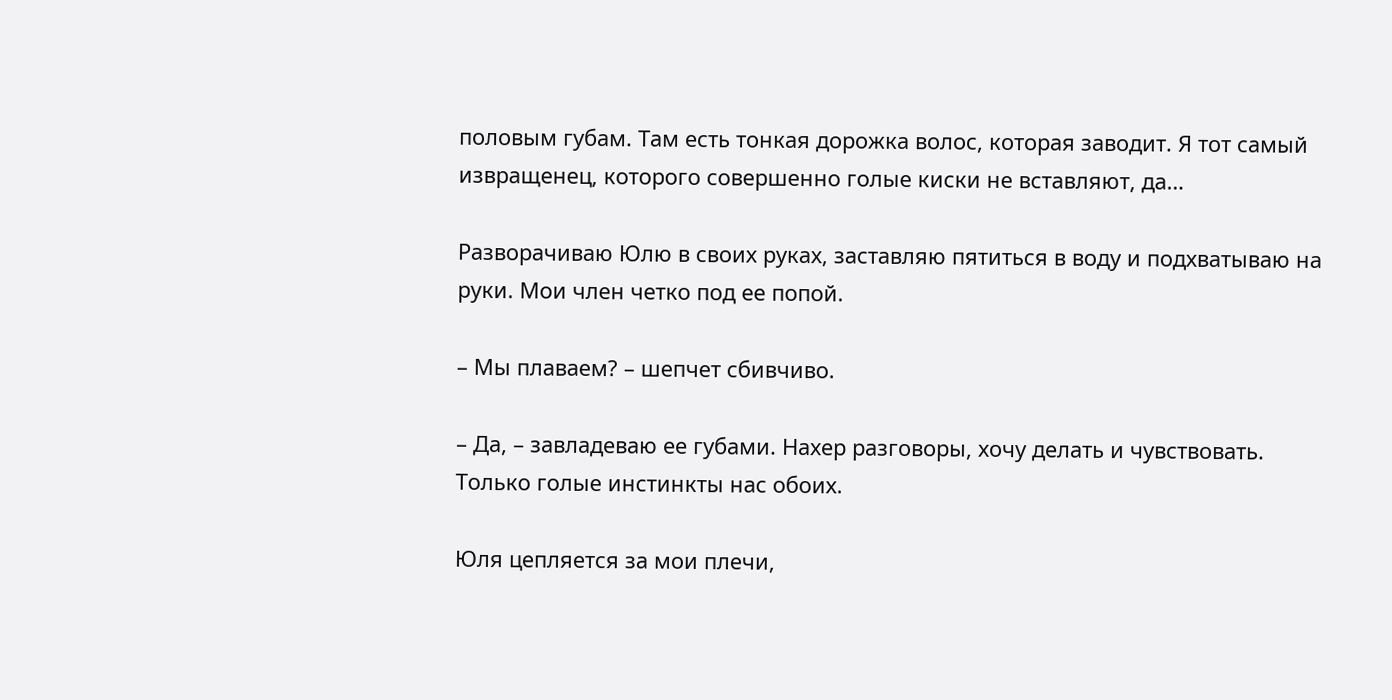половым губам. Там есть тонкая дорожка волос, которая заводит. Я тот самый извращенец, которого совершенно голые киски не вставляют, да…

Разворачиваю Юлю в своих руках, заставляю пятиться в воду и подхватываю на руки. Мои член четко под ее попой.

– Мы плаваем? – шепчет сбивчиво.

– Да, – завладеваю ее губами. Нахер разговоры, хочу делать и чувствовать. Только голые инстинкты нас обоих.

Юля цепляется за мои плечи,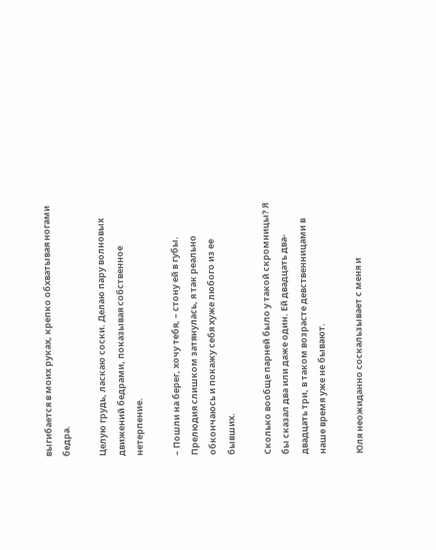выгибается в моих руках, крепко обхватывая ногами бедра.

Целую грудь, ласкаю соски. Делаю пару волновых движений бедрами, показывая собственное нетерпение.

– Пошли на берег, хочу тебя, – стону ей в губы. Прелюдия слишком затянулась, я так реально обкончаюсь и покажу себя хуже любого из ее бывших.

Сколько вообще парней было у такой скромницы? Я бы сказал два или даже один. Ей двадцать два-двадцать три, в таком возрасте девственницами в наше время уже не бывают.

Юля неожиданно соскальзывает с меня и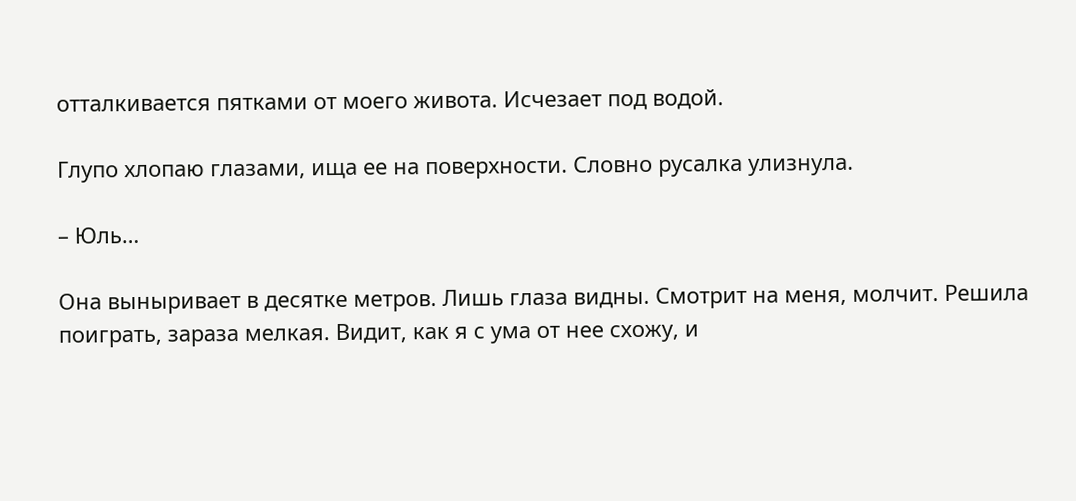отталкивается пятками от моего живота. Исчезает под водой.

Глупо хлопаю глазами, ища ее на поверхности. Словно русалка улизнула.

– Юль…

Она выныривает в десятке метров. Лишь глаза видны. Смотрит на меня, молчит. Решила поиграть, зараза мелкая. Видит, как я с ума от нее схожу, и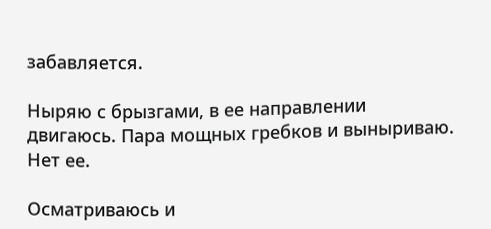забавляется.

Ныряю с брызгами, в ее направлении двигаюсь. Пара мощных гребков и выныриваю. Нет ее.

Осматриваюсь и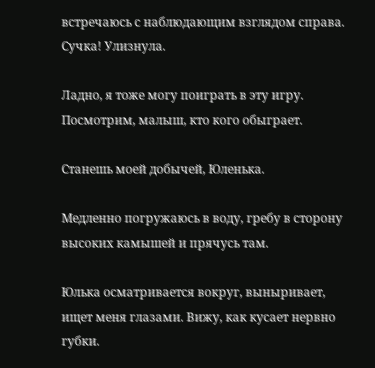встречаюсь с наблюдающим взглядом справа. Сучка! Улизнула.

Ладно, я тоже могу поиграть в эту игру. Посмотрим, малыш, кто кого обыграет.

Станешь моей добычей, Юленька.

Медленно погружаюсь в воду, гребу в сторону высоких камышей и прячусь там.

Юлька осматривается вокруг, выныривает, ищет меня глазами. Вижу, как кусает нервно губки.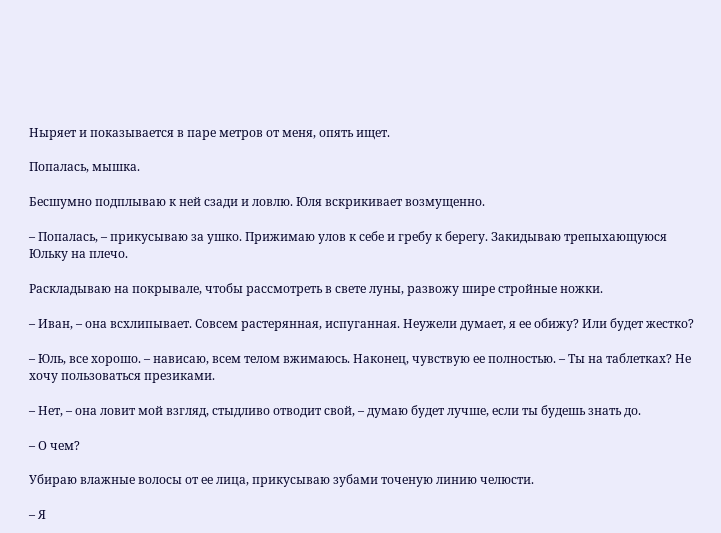Ныряет и показывается в паре метров от меня, опять ищет.

Попалась, мышка.

Бесшумно подплываю к ней сзади и ловлю. Юля вскрикивает возмущенно.

– Попалась, – прикусываю за ушко. Прижимаю улов к себе и гребу к берегу. Закидываю трепыхающуюся Юльку на плечо.

Раскладываю на покрывале, чтобы рассмотреть в свете луны, развожу шире стройные ножки.

– Иван, – она всхлипывает. Совсем растерянная, испуганная. Неужели думает, я ее обижу? Или будет жестко?

– Юль, все хорошо. – нависаю, всем телом вжимаюсь. Наконец, чувствую ее полностью. – Ты на таблетках? Не хочу пользоваться презиками.

– Нет, – она ловит мой взгляд, стыдливо отводит свой, – думаю будет лучше, если ты будешь знать до.

– О чем?

Убираю влажные волосы от ее лица, прикусываю зубами точеную линию челюсти.

– Я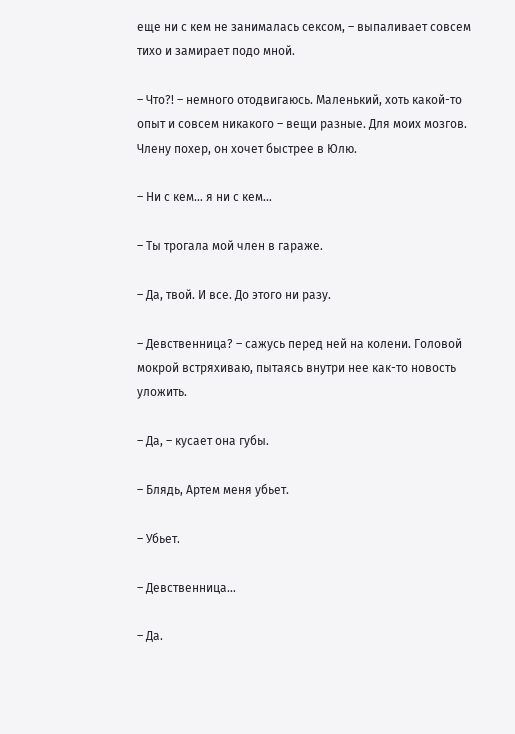еще ни с кем не занималась сексом, – выпаливает совсем тихо и замирает подо мной.

– Что?! – немного отодвигаюсь. Маленький, хоть какой-то опыт и совсем никакого – вещи разные. Для моих мозгов. Члену похер, он хочет быстрее в Юлю.

– Ни с кем… я ни с кем…

– Ты трогала мой член в гараже.

– Да, твой. И все. До этого ни разу.

– Девственница? – сажусь перед ней на колени. Головой мокрой встряхиваю, пытаясь внутри нее как-то новость уложить.

– Да, – кусает она губы.

– Блядь, Артем меня убьет.

– Убьет.

– Девственница…

– Да.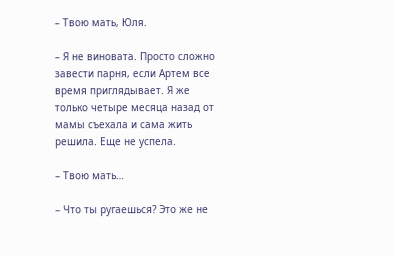– Твою мать, Юля.

– Я не виновата. Просто сложно завести парня, если Артем все время приглядывает. Я же только четыре месяца назад от мамы съехала и сама жить решила. Еще не успела.

– Твою мать…

– Что ты ругаешься? Это же не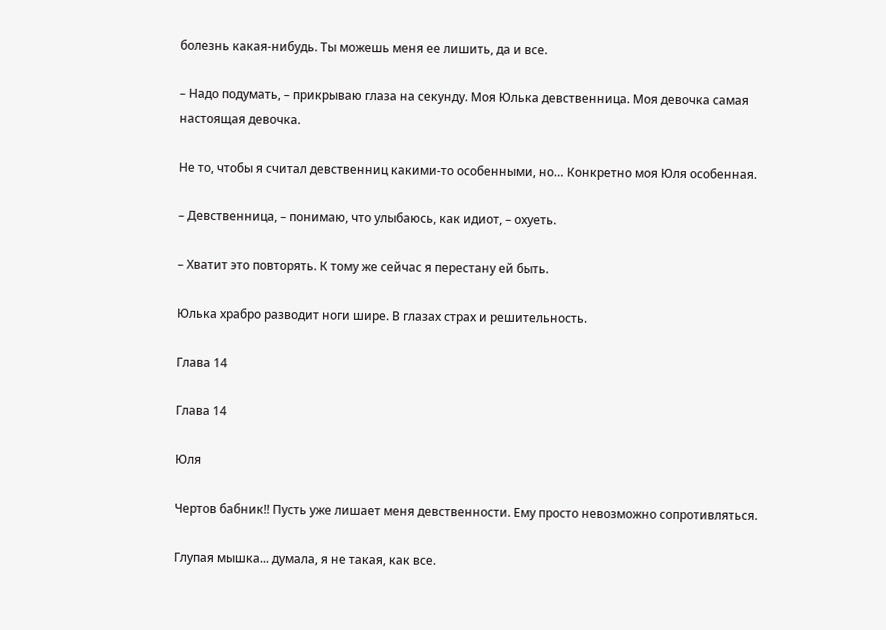болезнь какая-нибудь. Ты можешь меня ее лишить, да и все.

– Надо подумать, – прикрываю глаза на секунду. Моя Юлька девственница. Моя девочка самая настоящая девочка.

Не то, чтобы я считал девственниц какими-то особенными, но… Конкретно моя Юля особенная.

– Девственница, – понимаю, что улыбаюсь, как идиот, – охуеть.

– Хватит это повторять. К тому же сейчас я перестану ей быть.

Юлька храбро разводит ноги шире. В глазах страх и решительность.

Глава 14

Глава 14

Юля

Чертов бабник!! Пусть уже лишает меня девственности. Ему просто невозможно сопротивляться.

Глупая мышка... думала, я не такая, как все.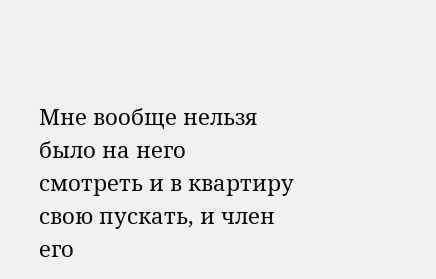Мне вообще нельзя было на него смотреть и в квартиру свою пускать, и член его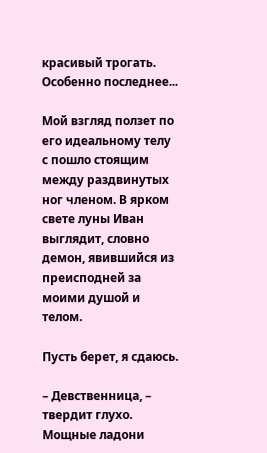красивый трогать. Особенно последнее...

Мой взгляд ползет по его идеальному телу с пошло стоящим между раздвинутых ног членом. В ярком свете луны Иван выглядит, словно демон, явившийся из преисподней за моими душой и телом.

Пусть берет, я сдаюсь.

– Девственница, – твердит глухо. Мощные ладони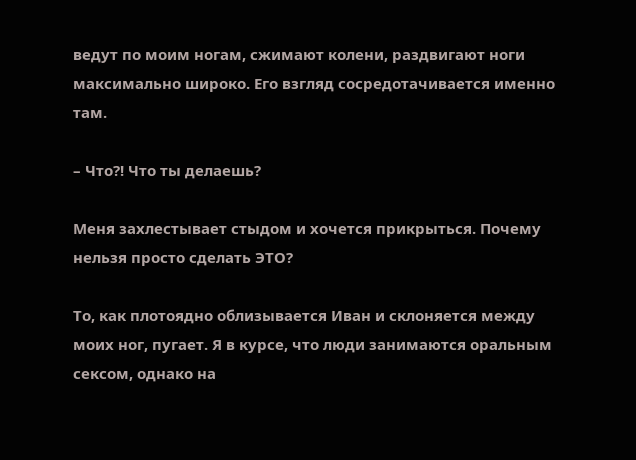ведут по моим ногам, сжимают колени, раздвигают ноги максимально широко. Его взгляд сосредотачивается именно там.

– Что?! Что ты делаешь?

Меня захлестывает стыдом и хочется прикрыться. Почему нельзя просто сделать ЭТО?

То, как плотоядно облизывается Иван и склоняется между моих ног, пугает. Я в курсе, что люди занимаются оральным сексом, однако на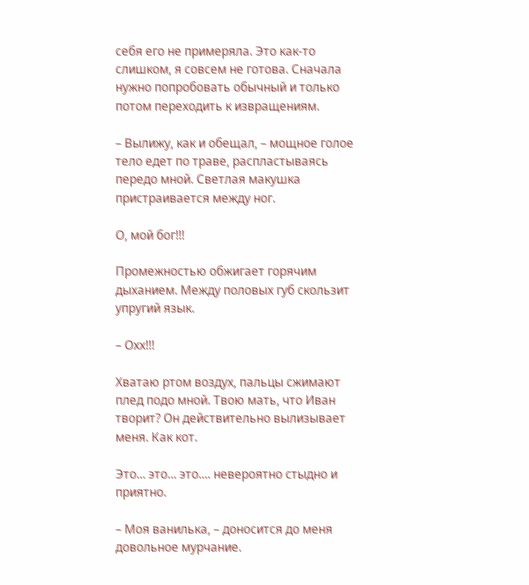себя его не примеряла. Это как-то слишком, я совсем не готова. Сначала нужно попробовать обычный и только потом переходить к извращениям.

– Вылижу, как и обещал, – мощное голое тело едет по траве, распластываясь передо мной. Светлая макушка пристраивается между ног.

О, мой бог!!!

Промежностью обжигает горячим дыханием. Между половых губ скользит упругий язык.

– Охх!!!

Хватаю ртом воздух, пальцы сжимают плед подо мной. Твою мать, что Иван творит? Он действительно вылизывает меня. Как кот.

Это... это... это.... невероятно стыдно и приятно.

– Моя ванилька, – доносится до меня довольное мурчание.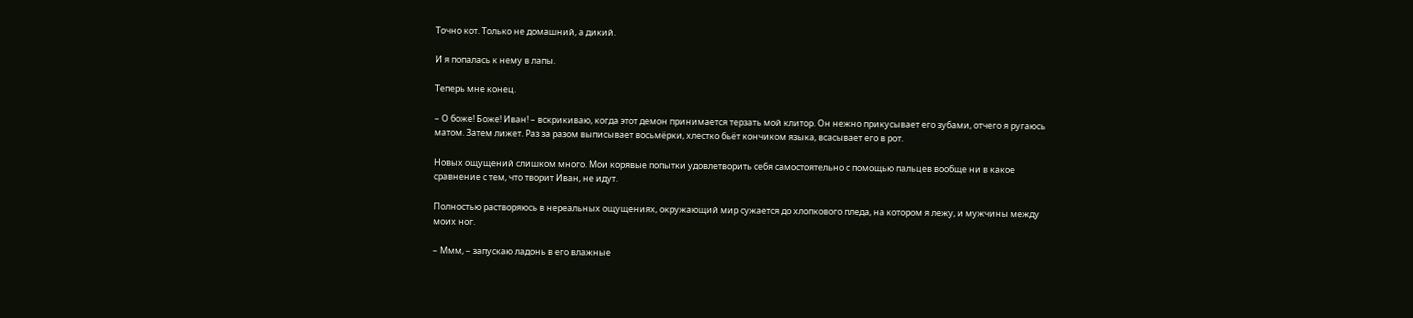Точно кот. Только не домашний, а дикий.

И я попалась к нему в лапы.

Теперь мне конец.

– О боже! Боже! Иван! – вскрикиваю, когда этот демон принимается терзать мой клитор. Он нежно прикусывает его зубами, отчего я ругаюсь матом. Затем лижет. Раз за разом выписывает восьмёрки, хлестко бьёт кончиком языка, всасывает его в рот.

Новых ощущений слишком много. Мои корявые попытки удовлетворить себя самостоятельно с помощью пальцев вообще ни в какое сравнение с тем, что творит Иван, не идут.

Полностью растворяюсь в нереальных ощущениях, окружающий мир сужается до хлопкового пледа, на котором я лежу, и мужчины между моих ног.

– Ммм, – запускаю ладонь в его влажные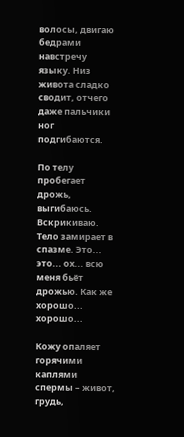волосы, двигаю бедрами навстречу языку. Низ живота сладко сводит, отчего даже пальчики ног подгибаются.

По телу пробегает дрожь, выгибаюсь. Вскрикиваю. Тело замирает в спазме. Это... это... ох... всю меня бьёт дрожью. Как же хорошо... хорошо...

Кожу опаляет горячими каплями спермы – живот, грудь,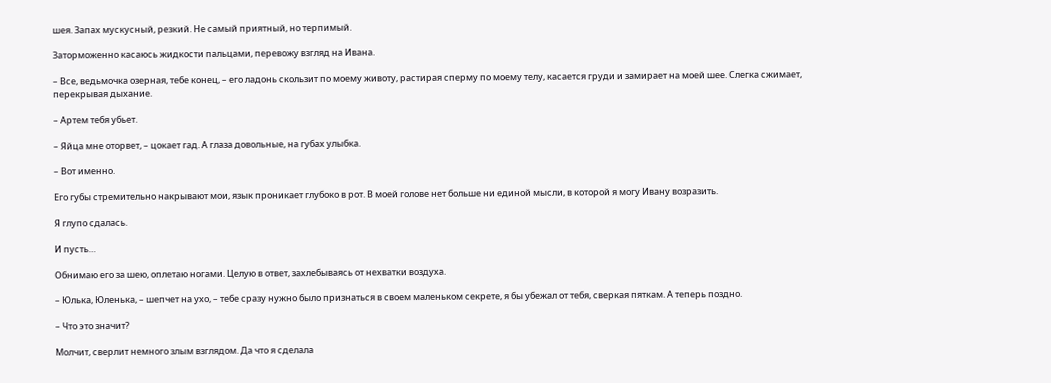шея. Запах мускусный, резкий. Не самый приятный, но терпимый.

Заторможенно касаюсь жидкости пальцами, перевожу взгляд на Ивана.

– Все, ведьмочка озерная, тебе конец, – его ладонь скользит по моему животу, растирая сперму по моему телу, касается груди и замирает на моей шее. Слегка сжимает, перекрывая дыхание.

– Артем тебя убьет.

– Яйца мне оторвет, – цокает гад. А глаза довольные, на губах улыбка.

– Вот именно.

Его губы стремительно накрывают мои, язык проникает глубоко в рот. В моей голове нет больше ни единой мысли, в которой я могу Ивану возразить.

Я глупо сдалась.

И пусть…

Обнимаю его за шею, оплетаю ногами. Целую в ответ, захлебываясь от нехватки воздуха.

– Юлька, Юленька, – шепчет на ухо, – тебе сразу нужно было признаться в своем маленьком секрете, я бы убежал от тебя, сверкая пяткам. А теперь поздно.

– Что это значит?

Молчит, сверлит немного злым взглядом. Да что я сделала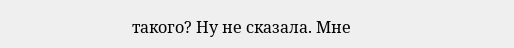такого? Ну не сказала. Мне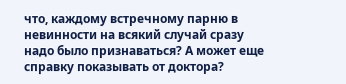что, каждому встречному парню в невинности на всякий случай сразу надо было признаваться? А может еще справку показывать от доктора?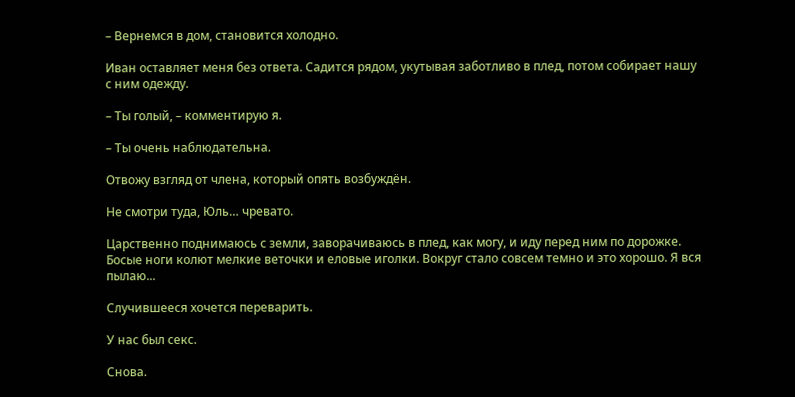– Вернемся в дом, становится холодно.

Иван оставляет меня без ответа. Садится рядом, укутывая заботливо в плед, потом собирает нашу с ним одежду.

– Ты голый, – комментирую я.

– Ты очень наблюдательна.

Отвожу взгляд от члена, который опять возбуждён.

Не смотри туда, Юль… чревато.

Царственно поднимаюсь с земли, заворачиваюсь в плед, как могу, и иду перед ним по дорожке. Босые ноги колют мелкие веточки и еловые иголки. Вокруг стало совсем темно и это хорошо. Я вся пылаю...

Случившееся хочется переварить.

У нас был секс.

Снова.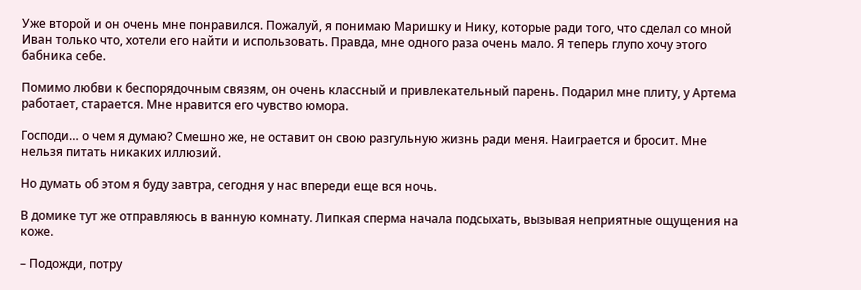Уже второй и он очень мне понравился. Пожалуй, я понимаю Маришку и Нику, которые ради того, что сделал со мной Иван только что, хотели его найти и использовать. Правда, мне одного раза очень мало. Я теперь глупо хочу этого бабника себе.

Помимо любви к беспорядочным связям, он очень классный и привлекательный парень. Подарил мне плиту, у Артема работает, старается. Мне нравится его чувство юмора.

Господи… о чем я думаю? Смешно же, не оставит он свою разгульную жизнь ради меня. Наиграется и бросит. Мне нельзя питать никаких иллюзий.

Но думать об этом я буду завтра, сегодня у нас впереди еще вся ночь.

В домике тут же отправляюсь в ванную комнату. Липкая сперма начала подсыхать, вызывая неприятные ощущения на коже.

– Подожди, потру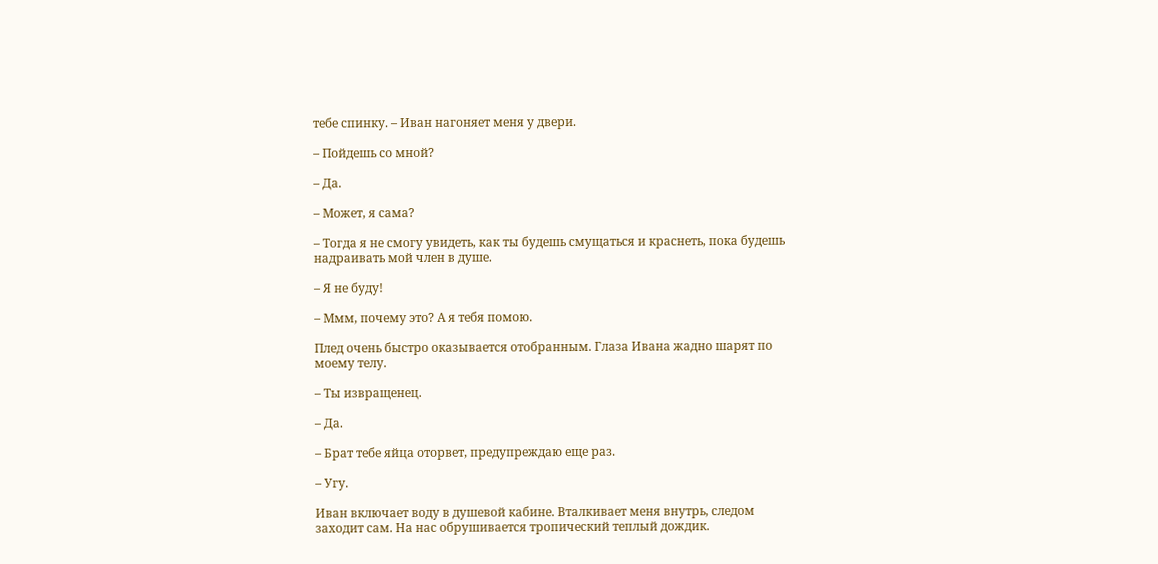тебе спинку. – Иван нагоняет меня у двери.

– Пойдешь со мной?

– Да.

– Может, я сама?

– Тогда я не смогу увидеть, как ты будешь смущаться и краснеть, пока будешь надраивать мой член в душе.

– Я не буду!

– Ммм, почему это? А я тебя помою.

Плед очень быстро оказывается отобранным. Глаза Ивана жадно шарят по моему телу.

– Ты извращенец.

– Да.

– Брат тебе яйца оторвет, предупреждаю еще раз.

– Угу.

Иван включает воду в душевой кабине. Вталкивает меня внутрь, следом заходит сам. На нас обрушивается тропический теплый дождик.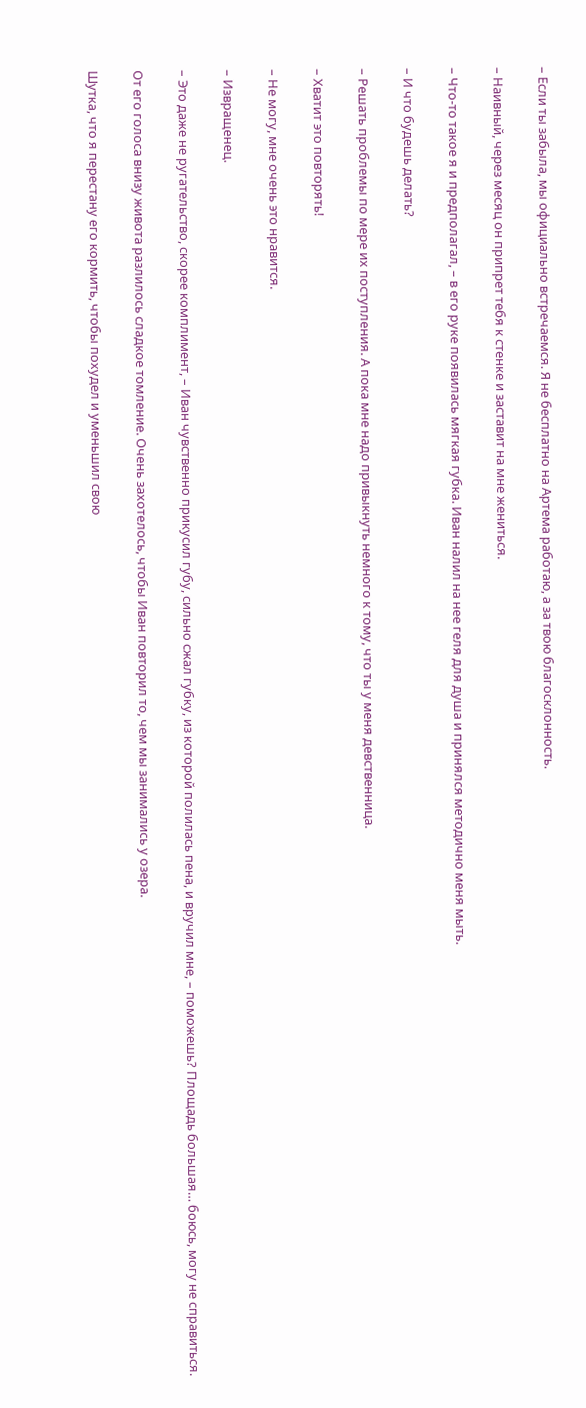– Если ты забыла, мы официально встречаемся. Я не бесплатно на Артема работаю, а за твою благосклонность.

– Наивный, через месяц он припрет тебя к стенке и заставит на мне жениться.

– Что-то такое я и предполагал, – в его руке появилась мягкая губка. Иван налил на нее геля для душа и принялся методично меня мыть.

– И что будешь делать?

– Решать проблемы по мере их поступления. А пока мне надо привыкнуть немного к тому, что ты у меня девственница.

– Хватит это повторять!

– Не могу, мне очень это нравится.

– Извращенец.

– Это даже не ругательство, скорее комплимент, – Иван чувственно прикусил губу, сильно сжал губку, из которой полилась пена, и вручил мне, – поможешь? Площадь большая… боюсь, могу не справиться.

От его голоса внизу живота разлилось сладкое томление. Очень захотелось, чтобы Иван повторил то, чем мы занимались у озера.

Шутка, что я перестану его кормить, чтобы похудел и уменьшил свою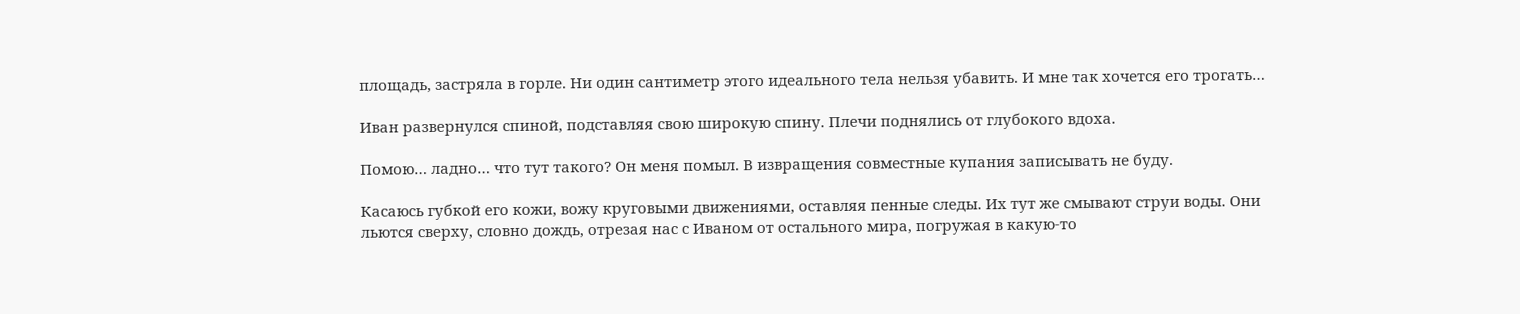площадь, застряла в горле. Ни один сантиметр этого идеального тела нельзя убавить. И мне так хочется его трогать…

Иван развернулся спиной, подставляя свою широкую спину. Плечи поднялись от глубокого вдоха.

Помою… ладно… что тут такого? Он меня помыл. В извращения совместные купания записывать не буду.

Касаюсь губкой его кожи, вожу круговыми движениями, оставляя пенные следы. Их тут же смывают струи воды. Они льются сверху, словно дождь, отрезая нас с Иваном от остального мира, погружая в какую-то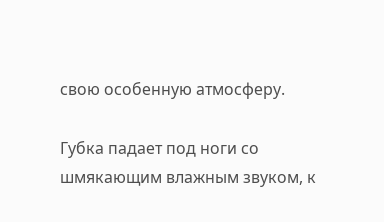свою особенную атмосферу.

Губка падает под ноги со шмякающим влажным звуком, к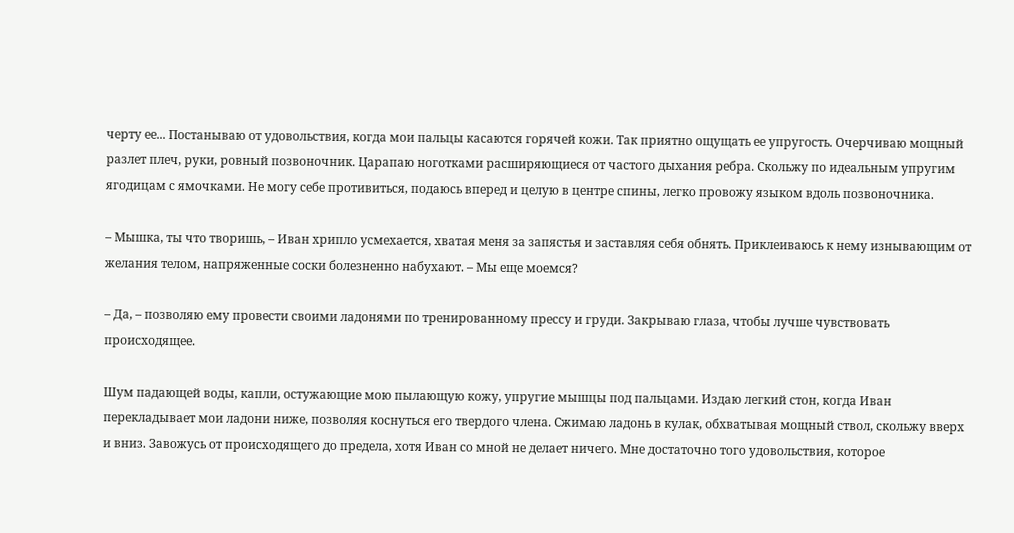черту ее... Постанываю от удовольствия, когда мои пальцы касаются горячей кожи. Так приятно ощущать ее упругость. Очерчиваю мощный разлет плеч, руки, ровный позвоночник. Царапаю ноготками расширяющиеся от частого дыхания ребра. Скольжу по идеальным упругим ягодицам с ямочками. Не могу себе противиться, подаюсь вперед и целую в центре спины, легко провожу языком вдоль позвоночника.

– Мышка, ты что творишь, – Иван хрипло усмехается, хватая меня за запястья и заставляя себя обнять. Приклеиваюсь к нему изнывающим от желания телом, напряженные соски болезненно набухают. – Мы еще моемся?

– Да, – позволяю ему провести своими ладонями по тренированному прессу и груди. Закрываю глаза, чтобы лучше чувствовать происходящее.

Шум падающей воды, капли, остужающие мою пылающую кожу, упругие мышцы под пальцами. Издаю легкий стон, когда Иван перекладывает мои ладони ниже, позволяя коснуться его твердого члена. Сжимаю ладонь в кулак, обхватывая мощный ствол, скольжу вверх и вниз. Завожусь от происходящего до предела, хотя Иван со мной не делает ничего. Мне достаточно того удовольствия, которое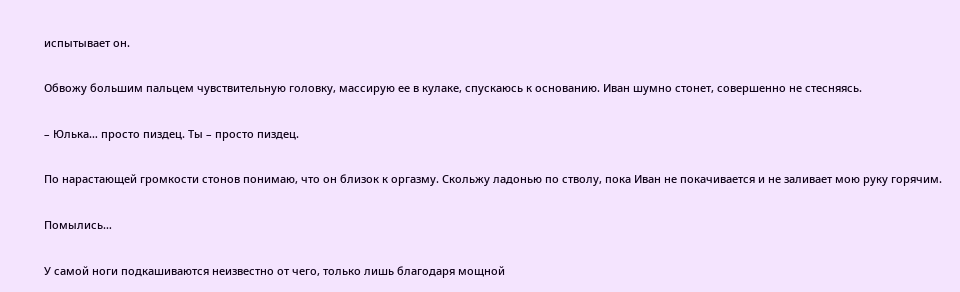испытывает он.

Обвожу большим пальцем чувствительную головку, массирую ее в кулаке, спускаюсь к основанию. Иван шумно стонет, совершенно не стесняясь.

– Юлька… просто пиздец. Ты – просто пиздец.

По нарастающей громкости стонов понимаю, что он близок к оргазму. Скольжу ладонью по стволу, пока Иван не покачивается и не заливает мою руку горячим.

Помылись…

У самой ноги подкашиваются неизвестно от чего, только лишь благодаря мощной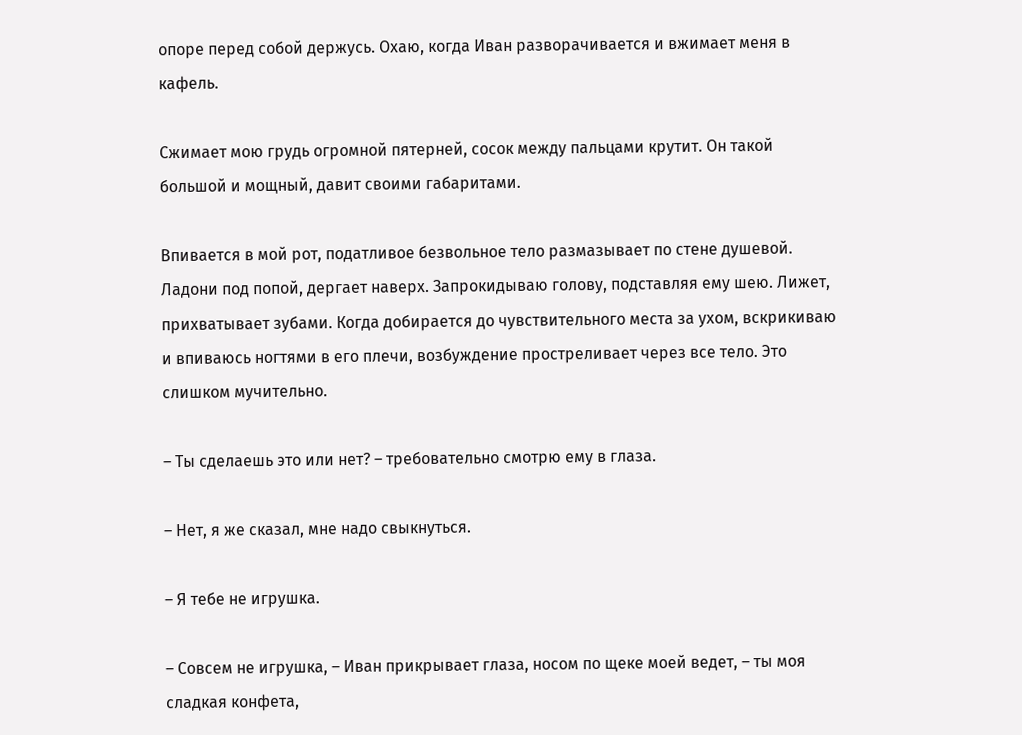опоре перед собой держусь. Охаю, когда Иван разворачивается и вжимает меня в кафель.

Сжимает мою грудь огромной пятерней, сосок между пальцами крутит. Он такой большой и мощный, давит своими габаритами.

Впивается в мой рот, податливое безвольное тело размазывает по стене душевой. Ладони под попой, дергает наверх. Запрокидываю голову, подставляя ему шею. Лижет, прихватывает зубами. Когда добирается до чувствительного места за ухом, вскрикиваю и впиваюсь ногтями в его плечи, возбуждение простреливает через все тело. Это слишком мучительно.

– Ты сделаешь это или нет? – требовательно смотрю ему в глаза.

– Нет, я же сказал, мне надо свыкнуться.

– Я тебе не игрушка.

– Совсем не игрушка, – Иван прикрывает глаза, носом по щеке моей ведет, – ты моя сладкая конфета,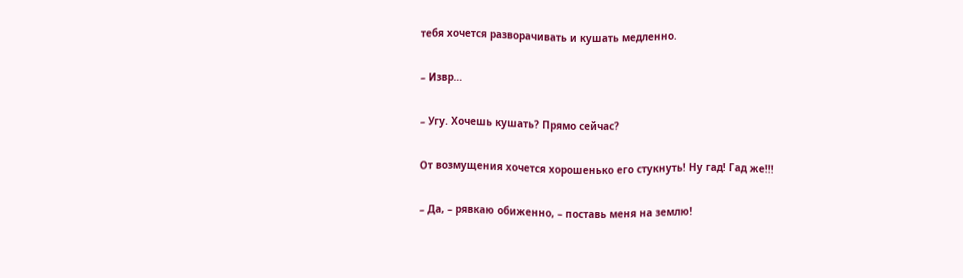тебя хочется разворачивать и кушать медленно.

– Извр…

– Угу. Хочешь кушать? Прямо сейчас?

От возмущения хочется хорошенько его стукнуть! Ну гад! Гад же!!!

– Да, – рявкаю обиженно, – поставь меня на землю!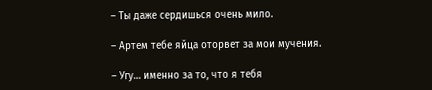– Ты даже сердишься очень мило.

– Артем тебе яйца оторвет за мои мучения.

– Угу… именно за то, что я тебя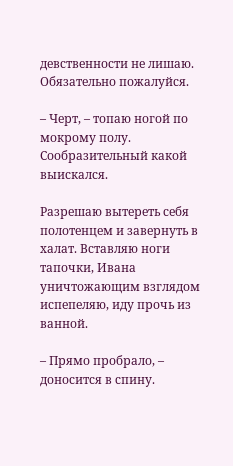девственности не лишаю. Обязательно пожалуйся.

– Черт, – топаю ногой по мокрому полу. Сообразительный какой выискался.

Разрешаю вытереть себя полотенцем и завернуть в халат. Вставляю ноги тапочки, Ивана уничтожающим взглядом испепеляю, иду прочь из ванной.

– Прямо пробрало, – доносится в спину.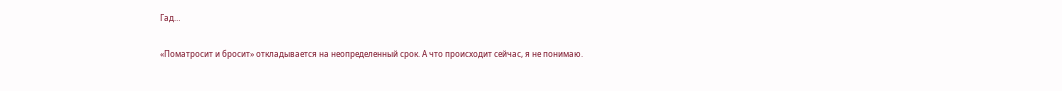Гад…

«Поматросит и бросит» откладывается на неопределенный срок. А что происходит сейчас, я не понимаю.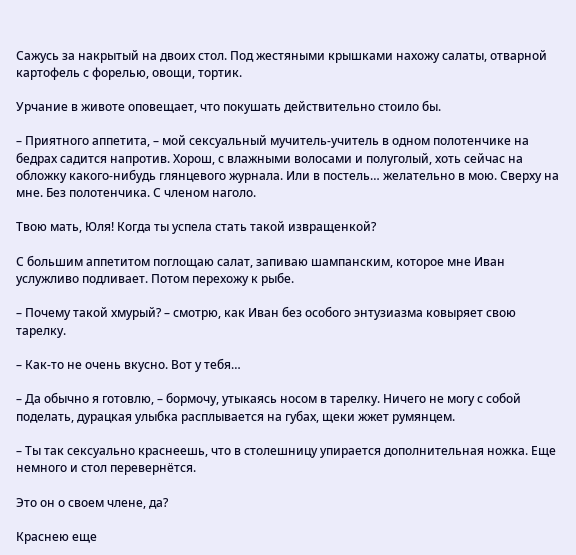Сажусь за накрытый на двоих стол. Под жестяными крышками нахожу салаты, отварной картофель с форелью, овощи, тортик.

Урчание в животе оповещает, что покушать действительно стоило бы.

– Приятного аппетита, – мой сексуальный мучитель-учитель в одном полотенчике на бедрах садится напротив. Хорош, с влажными волосами и полуголый, хоть сейчас на обложку какого-нибудь глянцевого журнала. Или в постель… желательно в мою. Сверху на мне. Без полотенчика. С членом наголо.

Твою мать, Юля! Когда ты успела стать такой извращенкой?

С большим аппетитом поглощаю салат, запиваю шампанским, которое мне Иван услужливо подливает. Потом перехожу к рыбе.

– Почему такой хмурый? – смотрю, как Иван без особого энтузиазма ковыряет свою тарелку.

– Как-то не очень вкусно. Вот у тебя…

– Да обычно я готовлю, – бормочу, утыкаясь носом в тарелку. Ничего не могу с собой поделать, дурацкая улыбка расплывается на губах, щеки жжет румянцем.

– Ты так сексуально краснеешь, что в столешницу упирается дополнительная ножка. Еще немного и стол перевернётся.

Это он о своем члене, да?

Краснею еще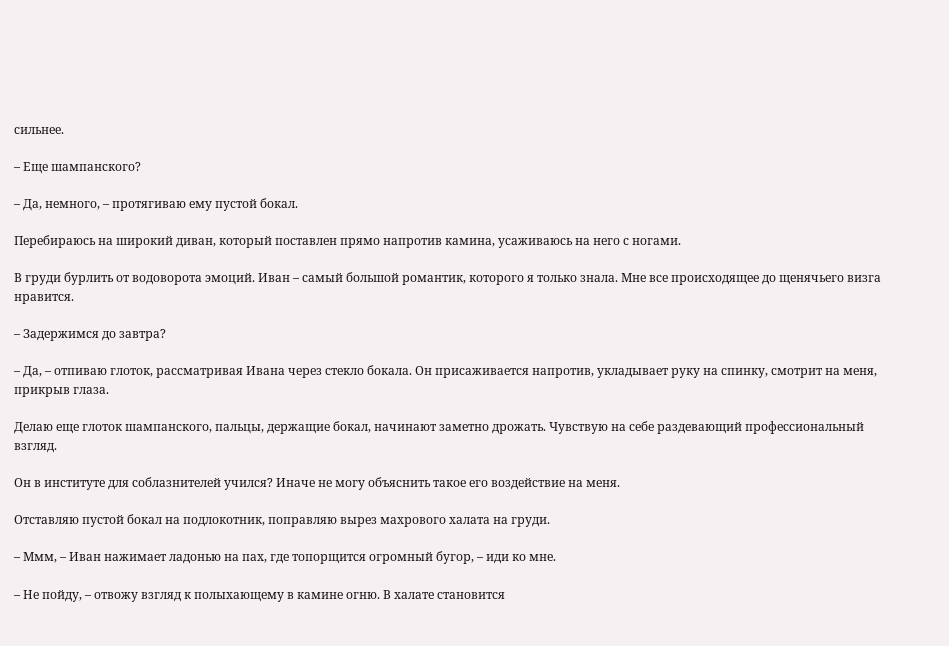сильнее.

– Еще шампанского?

– Да, немного, – протягиваю ему пустой бокал.

Перебираюсь на широкий диван, который поставлен прямо напротив камина, усаживаюсь на него с ногами.

В груди бурлить от водоворота эмоций. Иван – самый большой романтик, которого я только знала. Мне все происходящее до щенячьего визга нравится.

– Задержимся до завтра?

– Да, – отпиваю глоток, рассматривая Ивана через стекло бокала. Он присаживается напротив, укладывает руку на спинку, смотрит на меня, прикрыв глаза.

Делаю еще глоток шампанского, пальцы, держащие бокал, начинают заметно дрожать. Чувствую на себе раздевающий профессиональный взгляд.

Он в институте для соблазнителей учился? Иначе не могу объяснить такое его воздействие на меня.

Отставляю пустой бокал на подлокотник, поправляю вырез махрового халата на груди.

– Ммм, – Иван нажимает ладонью на пах, где топорщится огромный бугор, – иди ко мне.

– Не пойду, – отвожу взгляд к полыхающему в камине огню. В халате становится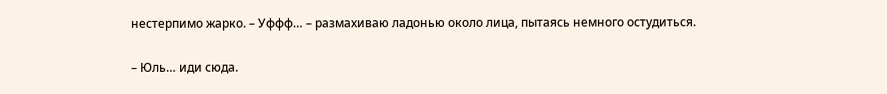нестерпимо жарко. – Уффф… – размахиваю ладонью около лица, пытаясь немного остудиться.

– Юль… иди сюда.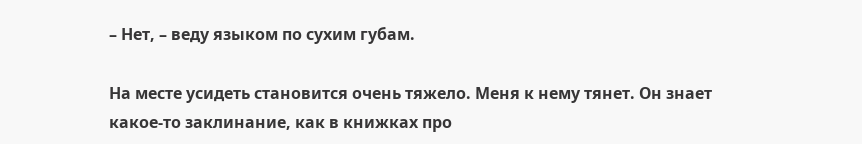– Нет, – веду языком по сухим губам.

На месте усидеть становится очень тяжело. Меня к нему тянет. Он знает какое-то заклинание, как в книжках про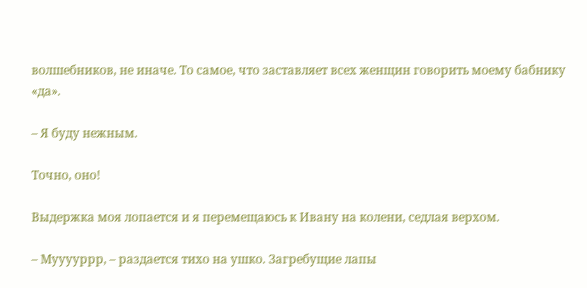волшебников, не иначе. То самое, что заставляет всех женщин говорить моему бабнику «да».

– Я буду нежным.

Точно, оно!

Выдержка моя лопается и я перемещаюсь к Ивану на колени, седлая верхом.

– Мууууррр, – раздается тихо на ушко. Загребущие лапы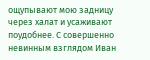ощупывают мою задницу через халат и усаживают поудобнее. С совершенно невинным взглядом Иван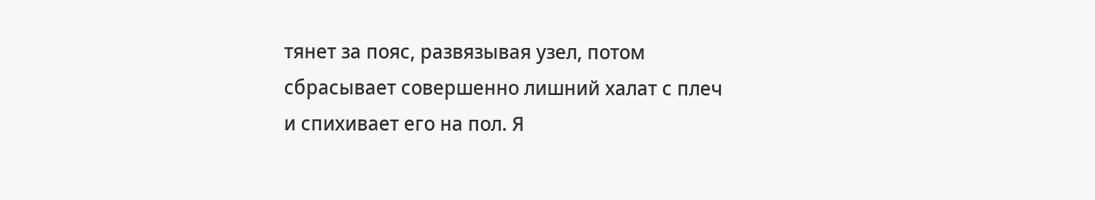тянет за пояс, развязывая узел, потом сбрасывает совершенно лишний халат с плеч и спихивает его на пол. Я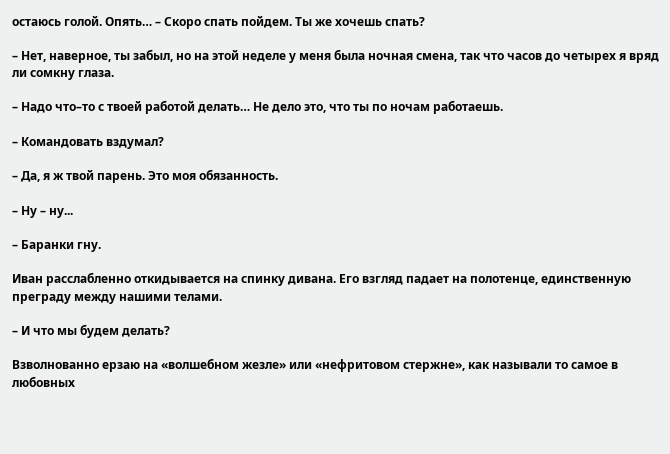остаюсь голой. Опять… – Скоро спать пойдем. Ты же хочешь спать?

– Нет, наверное, ты забыл, но на этой неделе у меня была ночная смена, так что часов до четырех я вряд ли сомкну глаза.

– Надо что–то с твоей работой делать… Не дело это, что ты по ночам работаешь.

– Командовать вздумал?

– Да, я ж твой парень. Это моя обязанность.

– Ну – ну...

– Баранки гну.

Иван расслабленно откидывается на спинку дивана. Его взгляд падает на полотенце, единственную преграду между нашими телами.

– И что мы будем делать?

Взволнованно ерзаю на «волшебном жезле» или «нефритовом стержне», как называли то самое в любовных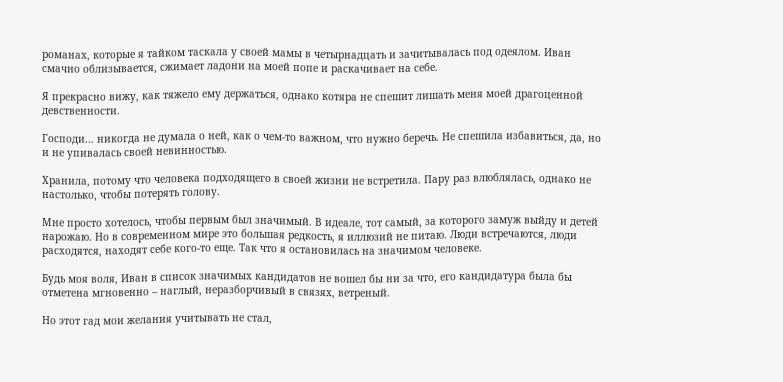романах, которые я тайком таскала у своей мамы в четырнадцать и зачитывалась под одеялом. Иван смачно облизывается, сжимает ладони на моей попе и раскачивает на себе.

Я прекрасно вижу, как тяжело ему держаться, однако котяра не спешит лишать меня моей драгоценной девственности.

Господи… никогда не думала о ней, как о чем-то важном, что нужно беречь. Не спешила избавиться, да, но и не упивалась своей невинностью.

Хранила, потому что человека подходящего в своей жизни не встретила. Пару раз влюблялась, однако не настолько, чтобы потерять голову.

Мне просто хотелось, чтобы первым был значимый. В идеале, тот самый, за которого замуж выйду и детей нарожаю. Но в современном мире это большая редкость, я иллюзий не питаю. Люди встречаются, люди расходятся, находят себе кого-то еще. Так что я остановилась на значимом человеке.

Будь моя воля, Иван в список значимых кандидатов не вошел бы ни за что, его кандидатура была бы отметена мгновенно – наглый, неразборчивый в связях, ветреный.

Но этот гад мои желания учитывать не стал,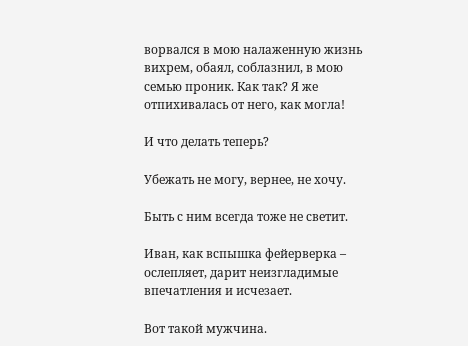ворвался в мою налаженную жизнь вихрем, обаял, соблазнил, в мою семью проник. Как так? Я же отпихивалась от него, как могла!

И что делать теперь?

Убежать не могу, вернее, не хочу.

Быть с ним всегда тоже не светит.

Иван, как вспышка фейерверка – ослепляет, дарит неизгладимые впечатления и исчезает.

Вот такой мужчина.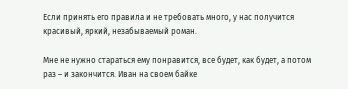Если принять его правила и не требовать много, у нас получится красивый, яркий, незабываемый роман.

Мне не нужно стараться ему понравится, все будет, как будет, а потом раз – и закончится. Иван на своем байке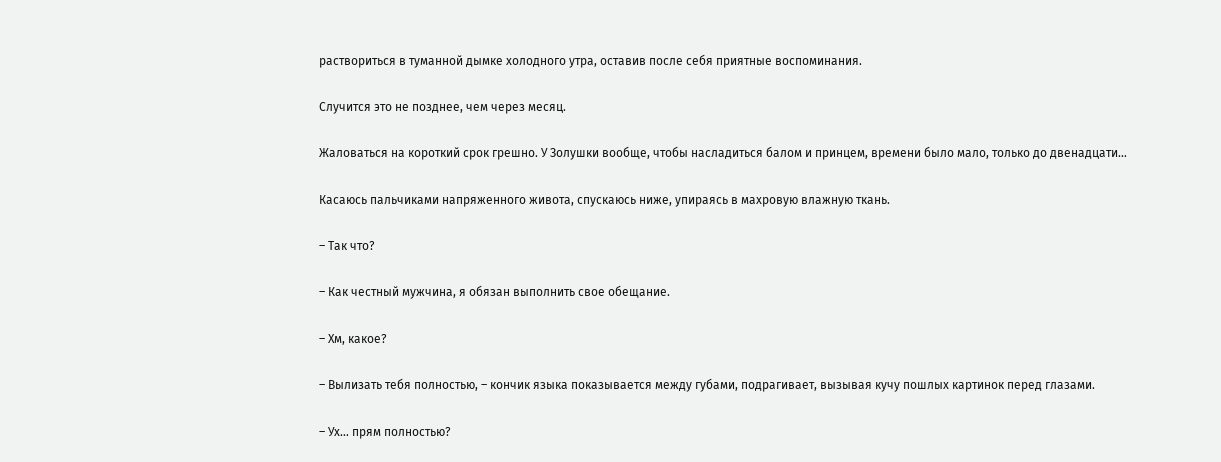раствориться в туманной дымке холодного утра, оставив после себя приятные воспоминания.

Случится это не позднее, чем через месяц.

Жаловаться на короткий срок грешно. У Золушки вообще, чтобы насладиться балом и принцем, времени было мало, только до двенадцати…

Касаюсь пальчиками напряженного живота, спускаюсь ниже, упираясь в махровую влажную ткань.

– Так что?

– Как честный мужчина, я обязан выполнить свое обещание.

– Хм, какое?

– Вылизать тебя полностью, – кончик языка показывается между губами, подрагивает, вызывая кучу пошлых картинок перед глазами.

– Ух… прям полностью?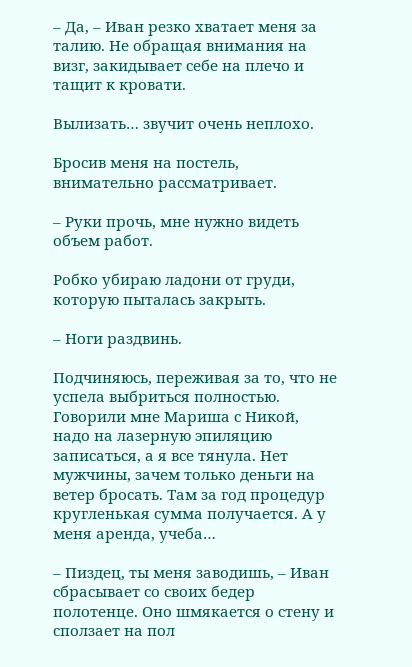– Да, – Иван резко хватает меня за талию. Не обращая внимания на визг, закидывает себе на плечо и тащит к кровати.

Вылизать… звучит очень неплохо.

Бросив меня на постель, внимательно рассматривает.

– Руки прочь, мне нужно видеть объем работ.

Робко убираю ладони от груди, которую пыталась закрыть.

– Ноги раздвинь.

Подчиняюсь, переживая за то, что не успела выбриться полностью. Говорили мне Мариша с Никой, надо на лазерную эпиляцию записаться, а я все тянула. Нет мужчины, зачем только деньги на ветер бросать. Там за год процедур кругленькая сумма получается. А у меня аренда, учеба…

– Пиздец, ты меня заводишь, – Иван сбрасывает со своих бедер полотенце. Оно шмякается о стену и сползает на пол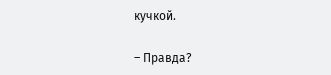кучкой.

– Правда?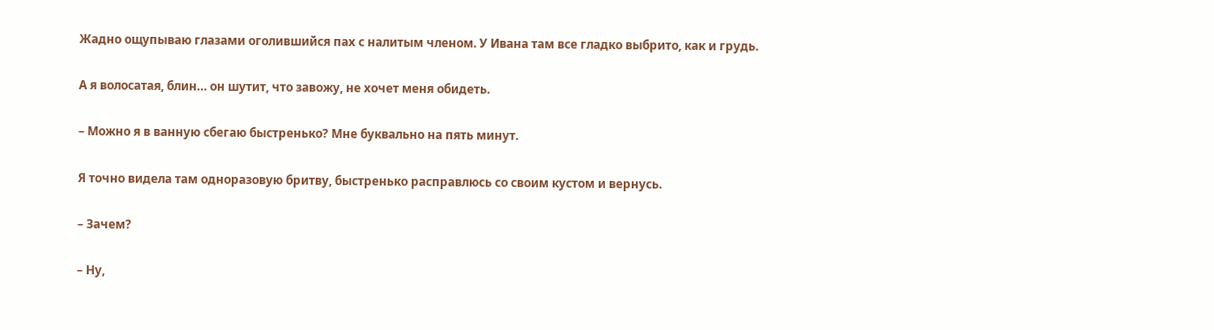Жадно ощупываю глазами оголившийся пах с налитым членом. У Ивана там все гладко выбрито, как и грудь.

А я волосатая, блин… он шутит, что завожу, не хочет меня обидеть.

– Можно я в ванную сбегаю быстренько? Мне буквально на пять минут.

Я точно видела там одноразовую бритву, быстренько расправлюсь со своим кустом и вернусь.

– Зачем?

– Ну,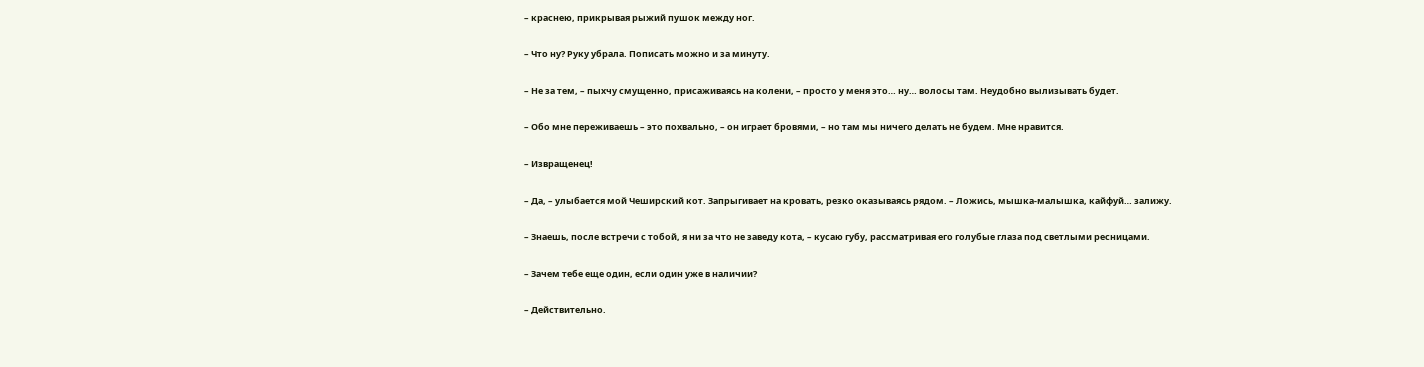– краснею, прикрывая рыжий пушок между ног.

– Что ну? Руку убрала. Пописать можно и за минуту.

– Не за тем, – пыхчу смущенно, присаживаясь на колени, – просто у меня это… ну… волосы там. Неудобно вылизывать будет.

– Обо мне переживаешь – это похвально, – он играет бровями, – но там мы ничего делать не будем. Мне нравится.

– Извращенец!

– Да, – улыбается мой Чеширский кот. Запрыгивает на кровать, резко оказываясь рядом. – Ложись, мышка-малышка, кайфуй… залижу.

– Знаешь, после встречи с тобой, я ни за что не заведу кота, – кусаю губу, рассматривая его голубые глаза под светлыми ресницами.

– Зачем тебе еще один, если один уже в наличии?

– Действительно.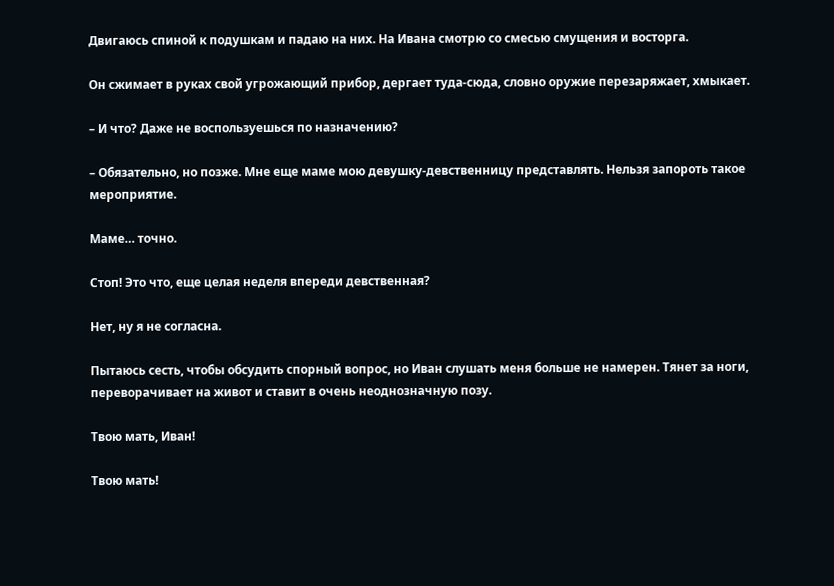Двигаюсь спиной к подушкам и падаю на них. На Ивана смотрю со смесью смущения и восторга.

Он сжимает в руках свой угрожающий прибор, дергает туда-сюда, словно оружие перезаряжает, хмыкает.

– И что? Даже не воспользуешься по назначению?

– Обязательно, но позже. Мне еще маме мою девушку-девственницу представлять. Нельзя запороть такое мероприятие.

Маме… точно.

Стоп! Это что, еще целая неделя впереди девственная?

Нет, ну я не согласна.

Пытаюсь сесть, чтобы обсудить спорный вопрос, но Иван слушать меня больше не намерен. Тянет за ноги, переворачивает на живот и ставит в очень неоднозначную позу.

Твою мать, Иван!

Твою мать!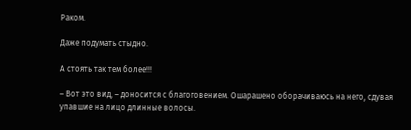Раком.

Даже подумать стыдно.

А стоять так тем более!!!

– Вот это вид, – доносится с благоговением. Ошарашено оборачиваюсь на него, сдувая упавшие на лицо длинные волосы.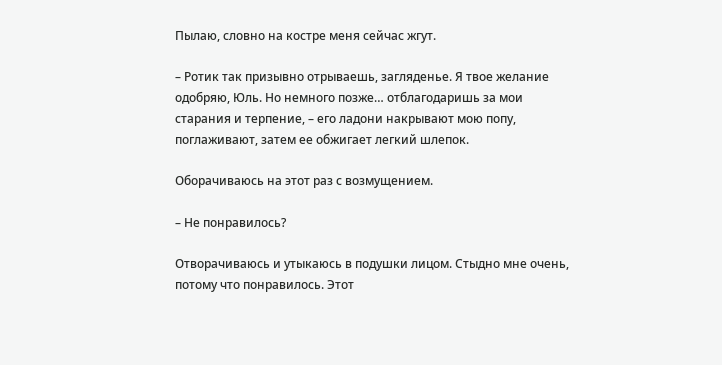Пылаю, словно на костре меня сейчас жгут.

– Ротик так призывно отрываешь, загляденье. Я твое желание одобряю, Юль. Но немного позже… отблагодаришь за мои старания и терпение, – его ладони накрывают мою попу, поглаживают, затем ее обжигает легкий шлепок.

Оборачиваюсь на этот раз с возмущением.

– Не понравилось?

Отворачиваюсь и утыкаюсь в подушки лицом. Стыдно мне очень, потому что понравилось. Этот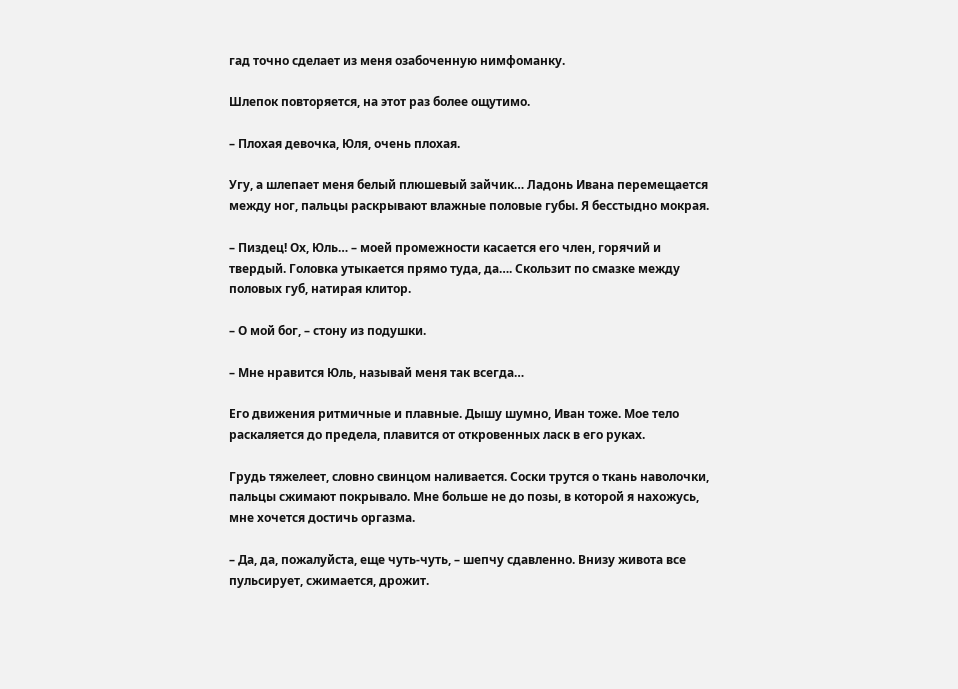гад точно сделает из меня озабоченную нимфоманку.

Шлепок повторяется, на этот раз более ощутимо.

– Плохая девочка, Юля, очень плохая.

Угу, а шлепает меня белый плюшевый зайчик… Ладонь Ивана перемещается между ног, пальцы раскрывают влажные половые губы. Я бесстыдно мокрая.

– Пиздец! Ох, Юль… – моей промежности касается его член, горячий и твердый. Головка утыкается прямо туда, да…. Скользит по смазке между половых губ, натирая клитор.

– О мой бог, – стону из подушки.

– Мне нравится Юль, называй меня так всегда…

Его движения ритмичные и плавные. Дышу шумно, Иван тоже. Мое тело раскаляется до предела, плавится от откровенных ласк в его руках.

Грудь тяжелеет, словно свинцом наливается. Соски трутся о ткань наволочки, пальцы сжимают покрывало. Мне больше не до позы, в которой я нахожусь, мне хочется достичь оргазма.

– Да, да, пожалуйста, еще чуть-чуть, – шепчу сдавленно. Внизу живота все пульсирует, сжимается, дрожит.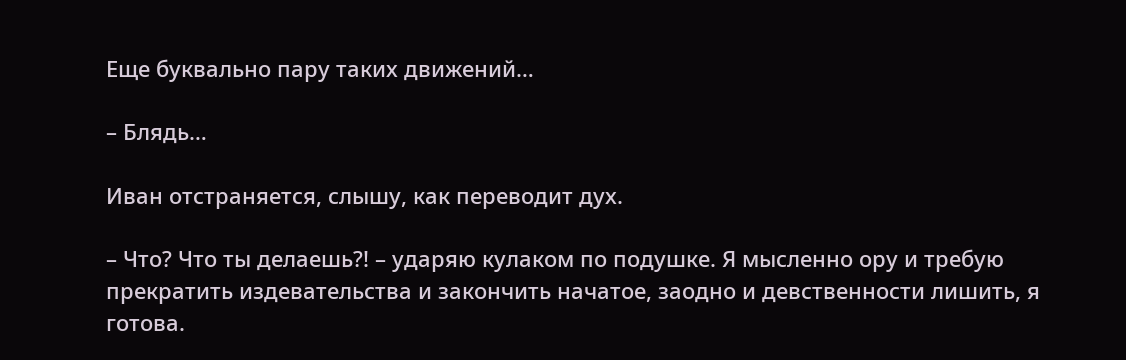Еще буквально пару таких движений…

– Блядь…

Иван отстраняется, слышу, как переводит дух.

– Что? Что ты делаешь?! – ударяю кулаком по подушке. Я мысленно ору и требую прекратить издевательства и закончить начатое, заодно и девственности лишить, я готова.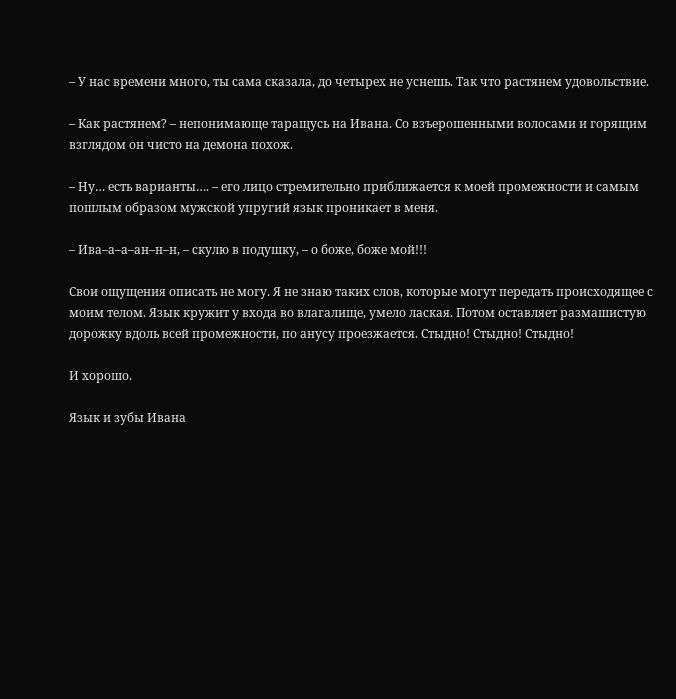– У нас времени много, ты сама сказала, до четырех не уснешь. Так что растянем удовольствие.

– Как растянем? – непонимающе таращусь на Ивана. Со взъерошенными волосами и горящим взглядом он чисто на демона похож.

– Ну… есть варианты…. – его лицо стремительно приближается к моей промежности и самым пошлым образом мужской упругий язык проникает в меня.

– Ива–а–а–ан–н–н, – скулю в подушку, – о боже, боже мой!!!

Свои ощущения описать не могу. Я не знаю таких слов, которые могут передать происходящее с моим телом. Язык кружит у входа во влагалище, умело лаская. Потом оставляет размашистую дорожку вдоль всей промежности, по анусу проезжается. Стыдно! Стыдно! Стыдно!

И хорошо.

Язык и зубы Ивана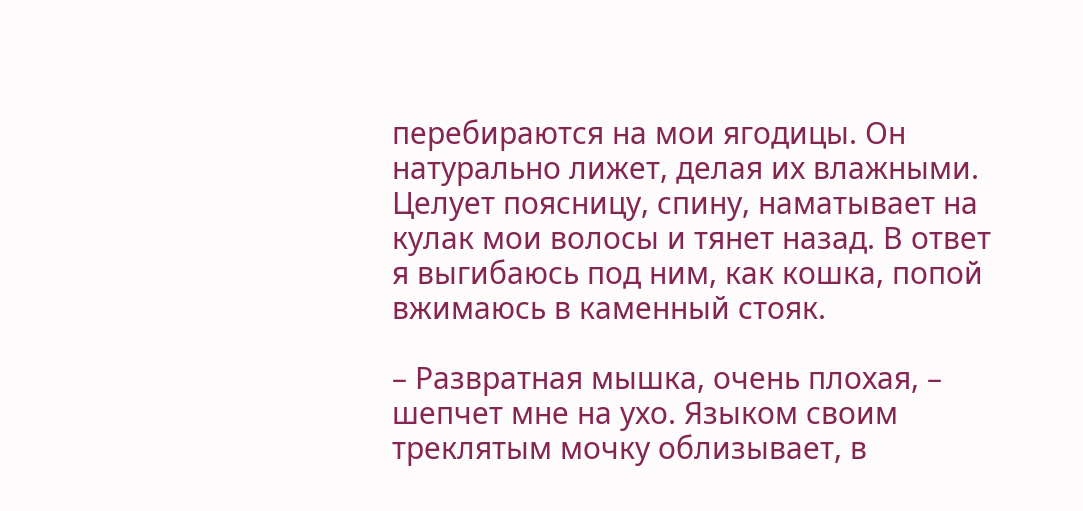перебираются на мои ягодицы. Он натурально лижет, делая их влажными. Целует поясницу, спину, наматывает на кулак мои волосы и тянет назад. В ответ я выгибаюсь под ним, как кошка, попой вжимаюсь в каменный стояк.

– Развратная мышка, очень плохая, – шепчет мне на ухо. Языком своим треклятым мочку облизывает, в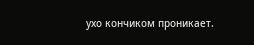ухо кончиком проникает.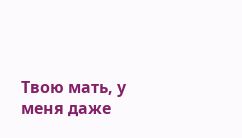Твою мать, у меня даже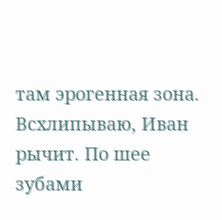там эрогенная зона. Всхлипываю, Иван рычит. По шее зубами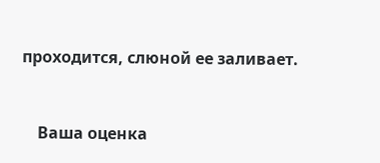проходится, слюной ее заливает.


    Ваша оценка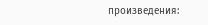произведения: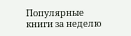Популярные книги за неделю